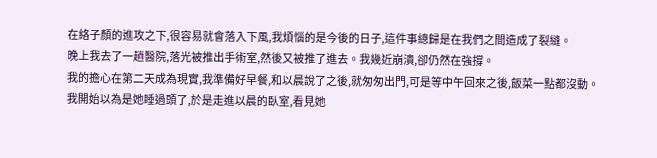在絡子顏的進攻之下,很容易就會落入下風,我煩惱的是今後的日子,這件事總歸是在我們之間造成了裂縫。
晚上我去了一趟醫院,落光被推出手術室,然後又被推了進去。我幾近崩潰,卻仍然在強撐。
我的擔心在第二天成為現實,我準備好早餐,和以晨說了之後,就匆匆出門,可是等中午回來之後,飯菜一點都沒動。
我開始以為是她睡過頭了,於是走進以晨的臥室,看見她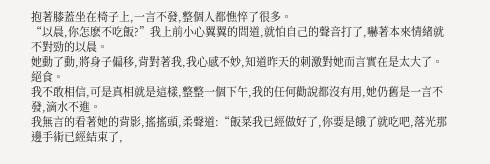抱著膝蓋坐在椅子上,一言不發,整個人都憔悴了很多。
“以晨,你怎麽不吃飯?”我上前小心翼翼的問道,就怕自己的聲音打了,嚇著本來情緒就不對勁的以晨。
她動了動,將身子偏移,背對著我,我心感不妙,知道昨天的刺激對她而言實在是太大了。
絕食。
我不敢相信,可是真相就是這樣,整整一個下午,我的任何勸說都沒有用,她仍舊是一言不發,滴水不進。
我無言的看著她的背影,搖搖頭,柔聲道:“飯菜我已經做好了,你要是餓了就吃吧,落光那邊手術已經結束了,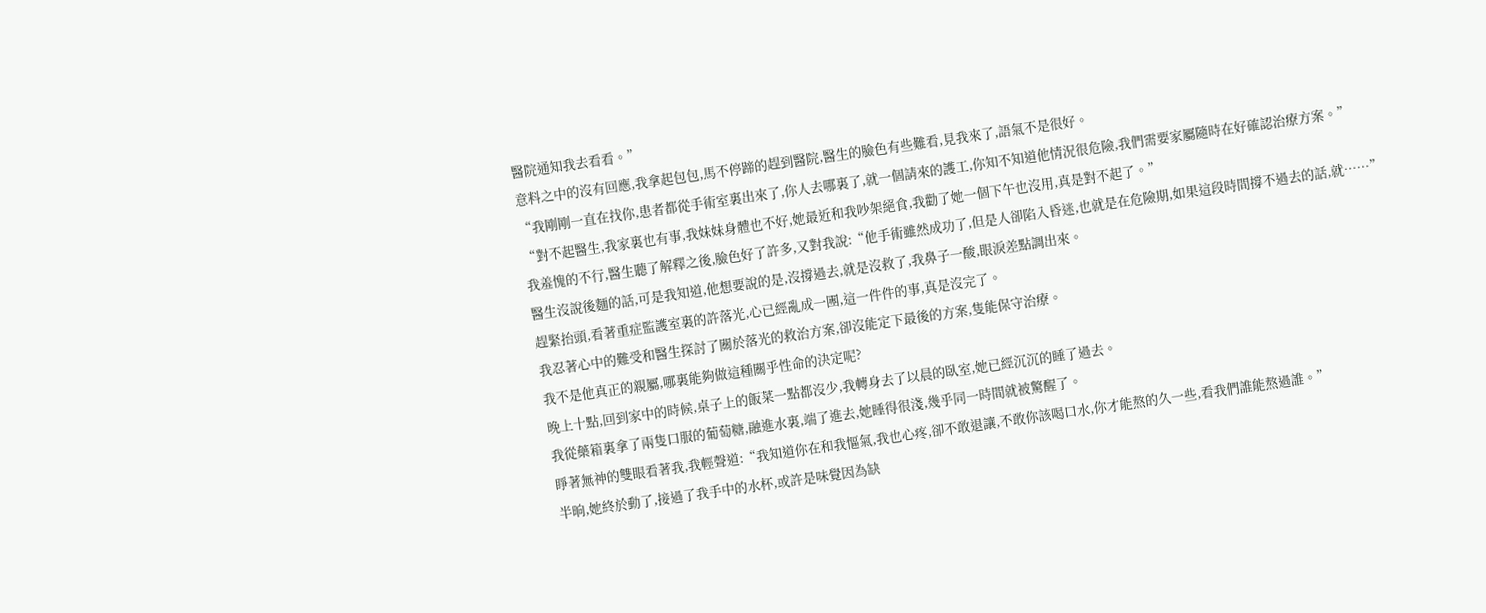醫院通知我去看看。”
意料之中的沒有回應,我拿起包包,馬不停蹄的趕到醫院,醫生的臉色有些難看,見我來了,語氣不是很好。
“我剛剛一直在找你,患者都從手術室裏出來了,你人去哪裏了,就一個請來的護工,你知不知道他情況很危險,我們需要家屬隨時在好確認治療方案。”
“對不起醫生,我家裏也有事,我妹妹身體也不好,她最近和我吵架絕食,我勸了她一個下午也沒用,真是對不起了。”
我羞愧的不行,醫生聽了解釋之後,臉色好了許多,又對我說:“他手術雖然成功了,但是人卻陷入昏迷,也就是在危險期,如果這段時間撐不過去的話,就……”
醫生沒說後麵的話,可是我知道,他想要說的是,沒撐過去,就是沒救了,我鼻子一酸,眼淚差點調出來。
趕緊抬頭,看著重症監護室裏的許落光,心已經亂成一團,這一件件的事,真是沒完了。
我忍著心中的難受和醫生探討了關於落光的救治方案,卻沒能定下最後的方案,隻能保守治療。
我不是他真正的親屬,哪裏能夠做這種關乎性命的決定呢?
晚上十點,回到家中的時候,桌子上的飯菜一點都沒少,我轉身去了以晨的臥室,她已經沉沉的睡了過去。
我從藥箱裏拿了兩隻口服的葡萄糖,融進水裏,端了進去,她睡得很淺,幾乎同一時間就被驚醒了。
睜著無神的雙眼看著我,我輕聲道:“我知道你在和我慪氣,我也心疼,卻不敢退讓,不敢你該喝口水,你才能熬的久一些,看我們誰能熬過誰。”
半晌,她終於動了,接過了我手中的水杯,或許是味覺因為缺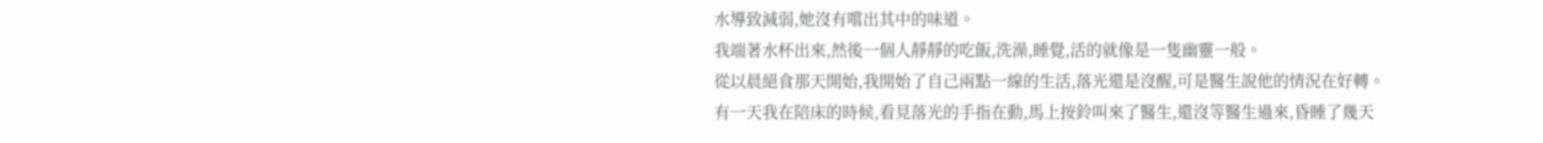水導致減弱,她沒有嚐出其中的味道。
我端著水杯出來,然後一個人靜靜的吃飯,洗澡,睡覺,活的就像是一隻幽靈一般。
從以晨絕食那天開始,我開始了自己兩點一線的生活,落光還是沒醒,可是醫生說他的情況在好轉。
有一天我在陪床的時候,看見落光的手指在動,馬上按鈴叫來了醫生,還沒等醫生過來,昏睡了幾天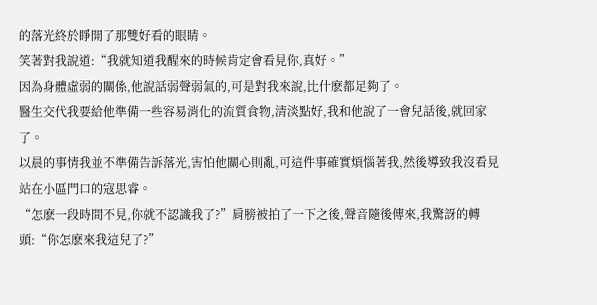的落光終於睜開了那雙好看的眼睛。
笑著對我說道:“我就知道我醒來的時候肯定會看見你,真好。”
因為身體虛弱的關係,他說話弱聲弱氣的,可是對我來說,比什麽都足夠了。
醫生交代我要給他準備一些容易消化的流質食物,清淡點好,我和他說了一會兒話後,就回家了。
以晨的事情我並不準備告訴落光,害怕他關心則亂,可這件事確實煩惱著我,然後導致我沒看見站在小區門口的寇思睿。
“怎麽一段時間不見,你就不認識我了?”肩膀被拍了一下之後,聲音隨後傳來,我驚訝的轉頭:“你怎麽來我這兒了?”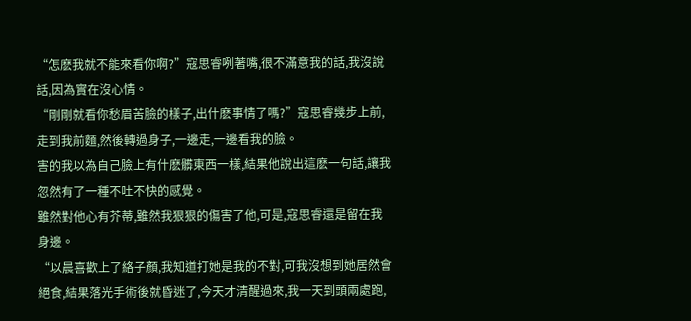“怎麽我就不能來看你啊?”寇思睿咧著嘴,很不滿意我的話,我沒說話,因為實在沒心情。
“剛剛就看你愁眉苦臉的樣子,出什麽事情了嗎?”寇思睿幾步上前,走到我前麵,然後轉過身子,一邊走,一邊看我的臉。
害的我以為自己臉上有什麽髒東西一樣,結果他說出這麽一句話,讓我忽然有了一種不吐不快的感覺。
雖然對他心有芥蒂,雖然我狠狠的傷害了他,可是,寇思睿還是留在我身邊。
“以晨喜歡上了絡子顏,我知道打她是我的不對,可我沒想到她居然會絕食,結果落光手術後就昏迷了,今天才清醒過來,我一天到頭兩處跑,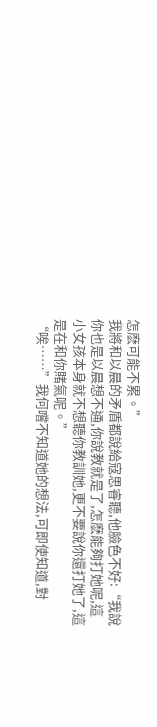怎麽可能不累。”
我將和以晨的矛盾都說給寇思睿聽,他臉色不好:“我說你也是以晨想不通,你說教就是了,怎麽能夠打她呢,這小女孩本身就不想聽你教訓她,更不要說你還打她了,這是在和你賭氣呢。”
“唉……”我何嚐不知道她的想法,可即使知道,對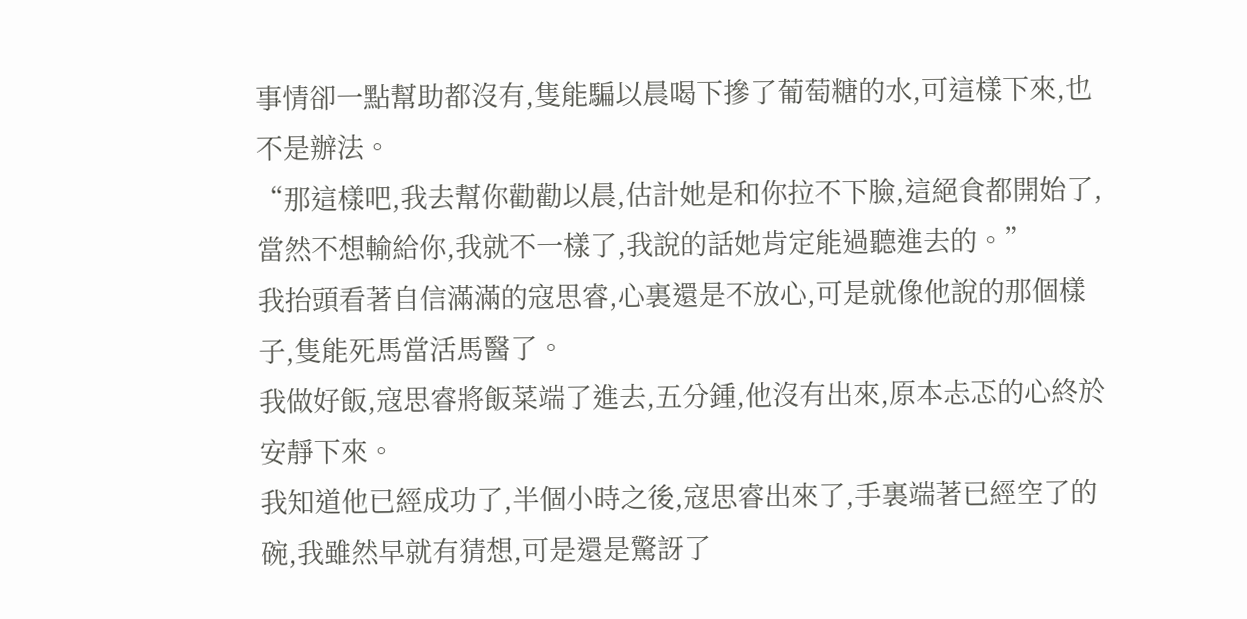事情卻一點幫助都沒有,隻能騙以晨喝下摻了葡萄糖的水,可這樣下來,也不是辦法。
“那這樣吧,我去幫你勸勸以晨,估計她是和你拉不下臉,這絕食都開始了,當然不想輸給你,我就不一樣了,我說的話她肯定能過聽進去的。”
我抬頭看著自信滿滿的寇思睿,心裏還是不放心,可是就像他說的那個樣子,隻能死馬當活馬醫了。
我做好飯,寇思睿將飯菜端了進去,五分鍾,他沒有出來,原本忐忑的心終於安靜下來。
我知道他已經成功了,半個小時之後,寇思睿出來了,手裏端著已經空了的碗,我雖然早就有猜想,可是還是驚訝了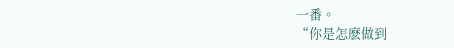一番。
“你是怎麽做到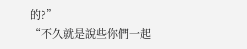的?”
“不久就是說些你們一起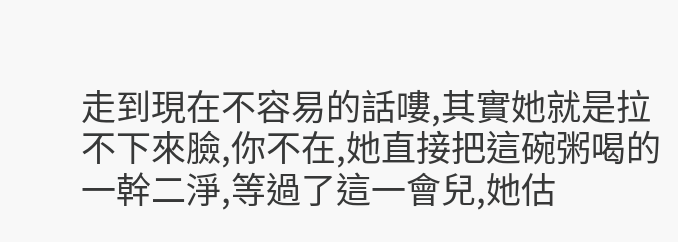走到現在不容易的話嘍,其實她就是拉不下來臉,你不在,她直接把這碗粥喝的一幹二淨,等過了這一會兒,她估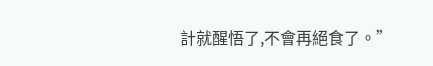計就醒悟了,不會再絕食了。”